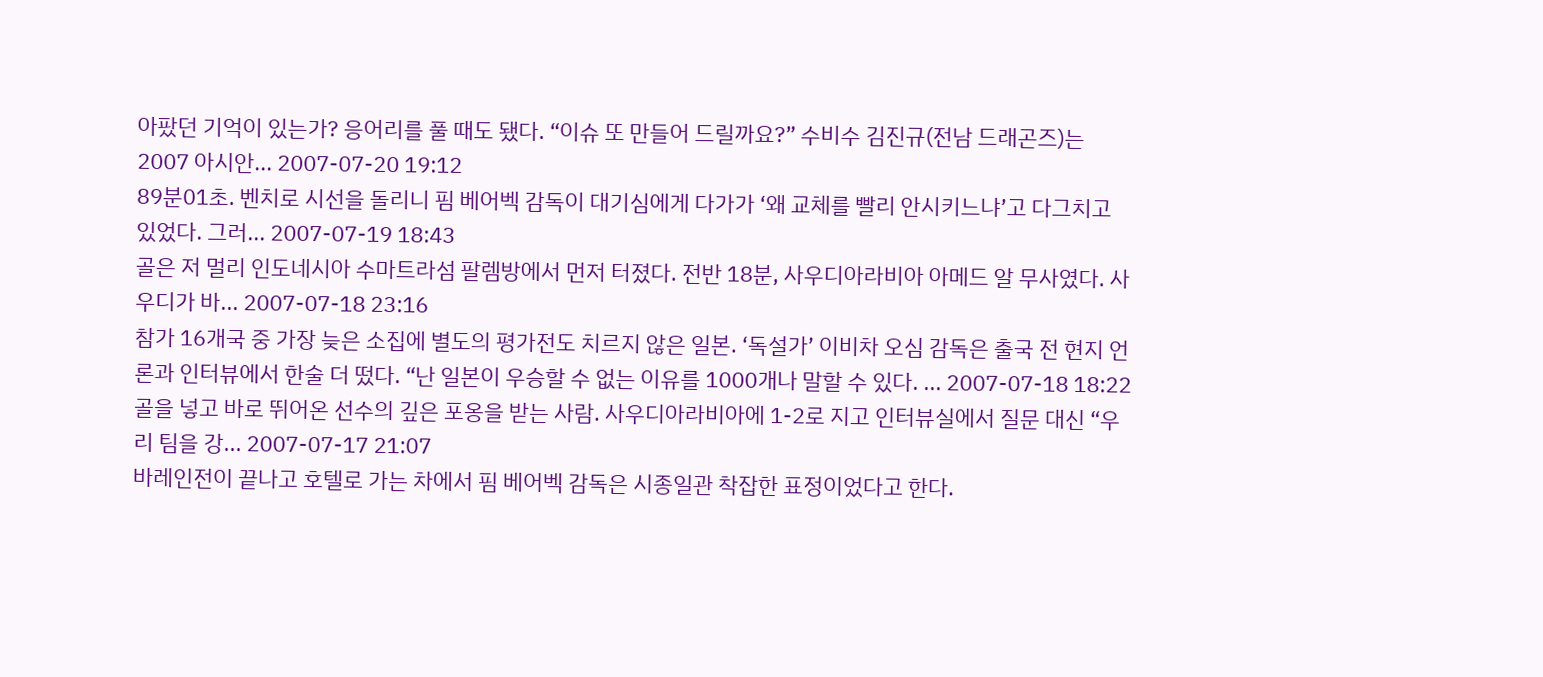아팠던 기억이 있는가? 응어리를 풀 때도 됐다. “이슈 또 만들어 드릴까요?” 수비수 김진규(전남 드래곤즈)는 2007 아시안... 2007-07-20 19:12
89분01초. 벤치로 시선을 돌리니 핌 베어벡 감독이 대기심에게 다가가 ‘왜 교체를 빨리 안시키느냐’고 다그치고 있었다. 그러... 2007-07-19 18:43
골은 저 멀리 인도네시아 수마트라섬 팔렘방에서 먼저 터졌다. 전반 18분, 사우디아라비아 아메드 알 무사였다. 사우디가 바... 2007-07-18 23:16
참가 16개국 중 가장 늦은 소집에 별도의 평가전도 치르지 않은 일본. ‘독설가’ 이비차 오심 감독은 출국 전 현지 언론과 인터뷰에서 한술 더 떴다. “난 일본이 우승할 수 없는 이유를 1000개나 말할 수 있다. ... 2007-07-18 18:22
골을 넣고 바로 뛰어온 선수의 깊은 포옹을 받는 사람. 사우디아라비아에 1-2로 지고 인터뷰실에서 질문 대신 “우리 팀을 강... 2007-07-17 21:07
바레인전이 끝나고 호텔로 가는 차에서 핌 베어벡 감독은 시종일관 착잡한 표정이었다고 한다.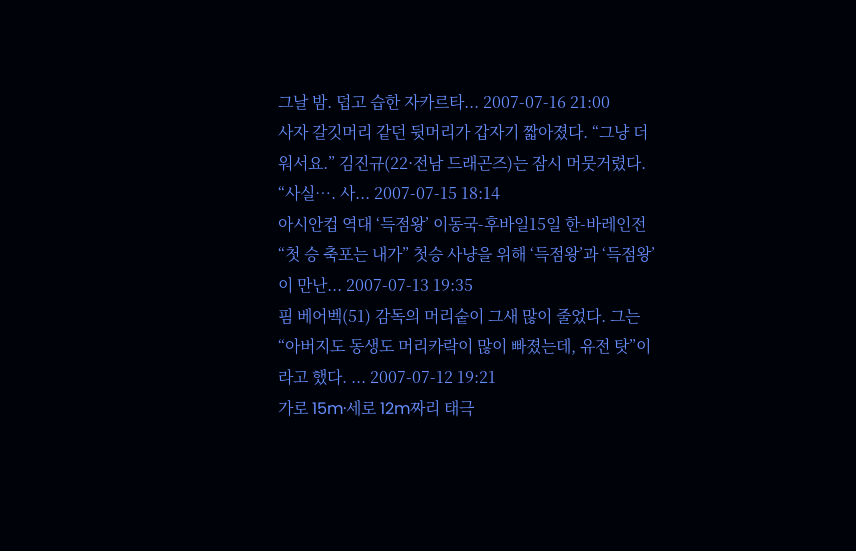그날 밤. 덥고 습한 자카르타... 2007-07-16 21:00
사자 갈깃머리 같던 뒷머리가 갑자기 짧아졌다. “그냥 더워서요.” 김진규(22·전남 드래곤즈)는 잠시 머뭇거렸다. “사실…. 사... 2007-07-15 18:14
아시안컵 역대 ‘득점왕’ 이동국-후바일15일 한-바레인전 “첫 승 축포는 내가” 첫승 사냥을 위해 ‘득점왕’과 ‘득점왕’이 만난... 2007-07-13 19:35
핌 베어벡(51) 감독의 머리숱이 그새 많이 줄었다. 그는 “아버지도 동생도 머리카락이 많이 빠졌는데, 유전 탓”이라고 했다. ... 2007-07-12 19:21
가로 15m·세로 12m짜리 태극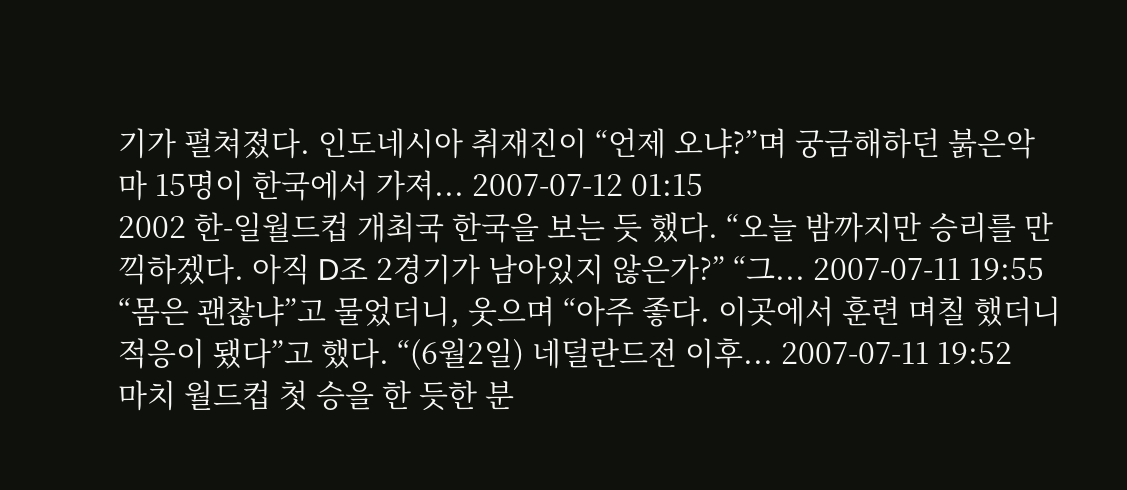기가 펼쳐졌다. 인도네시아 취재진이 “언제 오냐?”며 궁금해하던 붉은악마 15명이 한국에서 가져... 2007-07-12 01:15
2002 한-일월드컵 개최국 한국을 보는 듯 했다. “오늘 밤까지만 승리를 만끽하겠다. 아직 D조 2경기가 남아있지 않은가?” “그... 2007-07-11 19:55
“몸은 괜찮냐”고 물었더니, 웃으며 “아주 좋다. 이곳에서 훈련 며칠 했더니 적응이 됐다”고 했다. “(6월2일) 네덜란드전 이후... 2007-07-11 19:52
마치 월드컵 첫 승을 한 듯한 분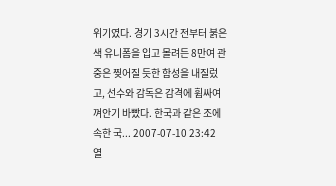위기였다. 경기 3시간 전부터 붉은색 유니폼을 입고 몰려든 8만여 관중은 찢어질 듯한 함성을 내질렀고, 선수와 감독은 감격에 휩싸여 껴안기 바빴다. 한국과 같은 조에 속한 국... 2007-07-10 23:42
열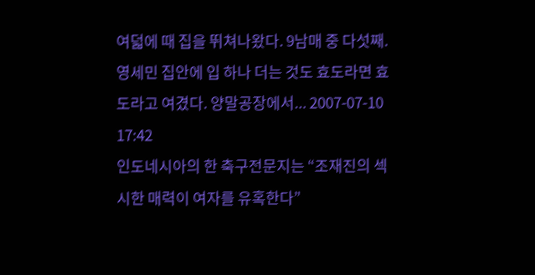여덟에 때 집을 뛰쳐나왔다. 9남매 중 다섯째. 영세민 집안에 입 하나 더는 것도 효도라면 효도라고 여겼다. 양말공장에서... 2007-07-10 17:42
인도네시아의 한 축구전문지는 “조재진의 섹시한 매력이 여자를 유혹한다”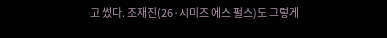고 썼다. 조재진(26·시미즈 에스 펄스)도 그렇게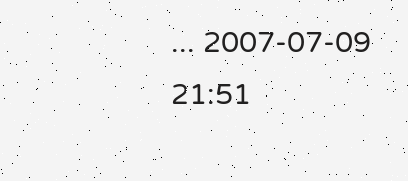... 2007-07-09 21:51